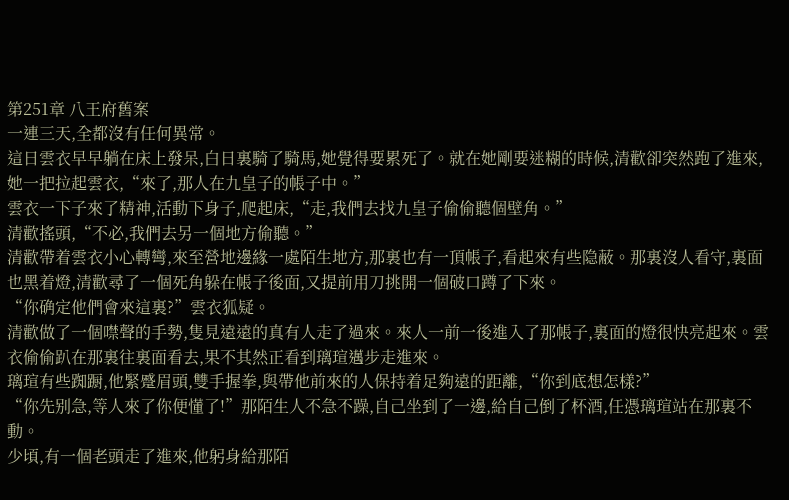第251章 八王府舊案
一連三天,全都沒有任何異常。
這日雲衣早早躺在床上發呆,白日裏騎了騎馬,她覺得要累死了。就在她剛要迷糊的時候,清歡卻突然跑了進來,她一把拉起雲衣,“來了,那人在九皇子的帳子中。”
雲衣一下子來了精神,活動下身子,爬起床,“走,我們去找九皇子偷偷聽個壁角。”
清歡搖頭,“不必,我們去另一個地方偷聽。”
清歡帶着雲衣小心轉彎,來至營地邊緣一處陌生地方,那裏也有一頂帳子,看起來有些隐蔽。那裏沒人看守,裏面也黑着燈,清歡尋了一個死角躲在帳子後面,又提前用刀挑開一個破口蹲了下來。
“你确定他們會來這裏?”雲衣狐疑。
清歡做了一個噤聲的手勢,隻見遠遠的真有人走了過來。來人一前一後進入了那帳子,裏面的燈很快亮起來。雲衣偷偷趴在那裏往裏面看去,果不其然正看到璃瑄邁步走進來。
璃瑄有些踟蹰,他緊蹙眉頭,雙手握拳,與帶他前來的人保持着足夠遠的距離,“你到底想怎樣?”
“你先别急,等人來了你便懂了!”那陌生人不急不躁,自己坐到了一邊,給自己倒了杯酒,任憑璃瑄站在那裏不動。
少頃,有一個老頭走了進來,他躬身給那陌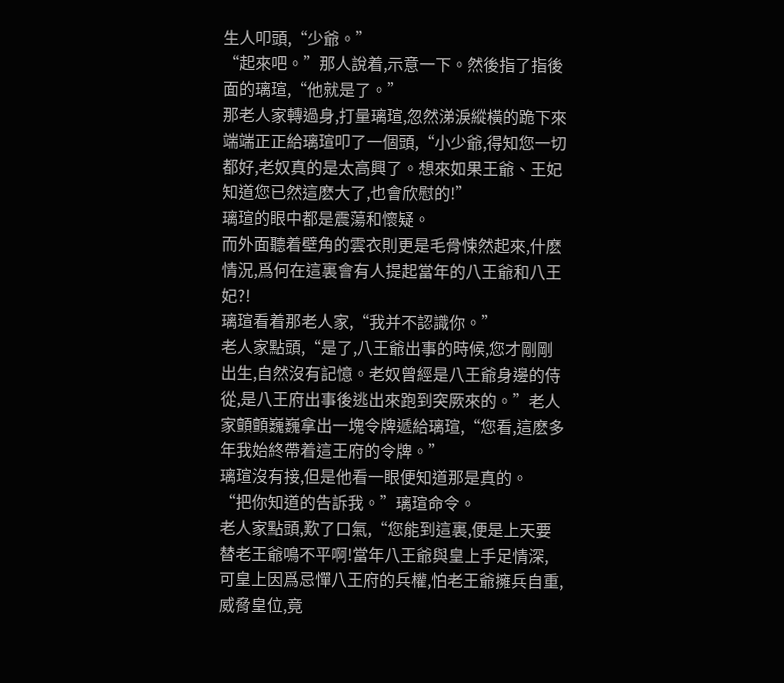生人叩頭,“少爺。”
“起來吧。”那人說着,示意一下。然後指了指後面的璃瑄,“他就是了。”
那老人家轉過身,打量璃瑄,忽然涕淚縱橫的跪下來端端正正給璃瑄叩了一個頭,“小少爺,得知您一切都好,老奴真的是太高興了。想來如果王爺、王妃知道您已然這麽大了,也會欣慰的!”
璃瑄的眼中都是震蕩和懷疑。
而外面聽着壁角的雲衣則更是毛骨悚然起來,什麽情況,爲何在這裏會有人提起當年的八王爺和八王妃?!
璃瑄看着那老人家,“我并不認識你。”
老人家點頭,“是了,八王爺出事的時候,您才剛剛出生,自然沒有記憶。老奴曾經是八王爺身邊的侍從,是八王府出事後逃出來跑到突厥來的。”老人家顫顫巍巍拿出一塊令牌遞給璃瑄,“您看,這麽多年我始終帶着這王府的令牌。”
璃瑄沒有接,但是他看一眼便知道那是真的。
“把你知道的告訴我。”璃瑄命令。
老人家點頭,歎了口氣,“您能到這裏,便是上天要替老王爺鳴不平啊!當年八王爺與皇上手足情深,可皇上因爲忌憚八王府的兵權,怕老王爺擁兵自重,威脅皇位,竟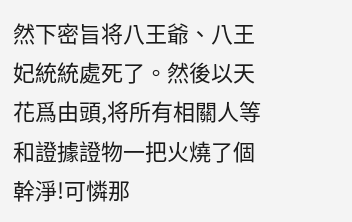然下密旨将八王爺、八王妃統統處死了。然後以天花爲由頭,将所有相關人等和證據證物一把火燒了個幹淨!可憐那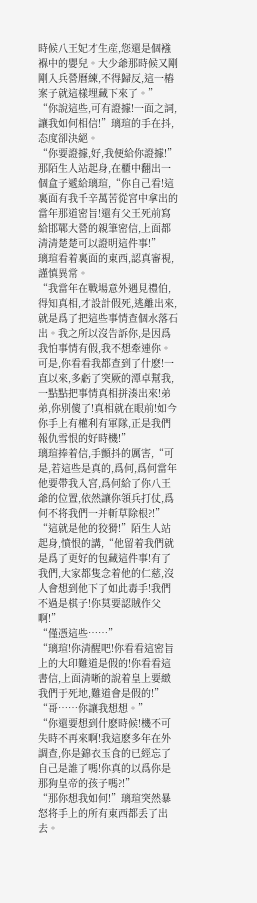時候八王妃才生産,您還是個襁褓中的嬰兒。大少爺那時候又剛剛入兵營曆練,不得歸反,這一樁案子就這樣埋藏下來了。”
“你說這些,可有證據!一面之詞,讓我如何相信!”璃瑄的手在抖,态度卻決絕。
“你要證據,好,我便給你證據!”那陌生人站起身,在櫃中翻出一個盒子遞給璃瑄,“你自己看!這裏面有我千辛萬苦從宮中拿出的當年那道密旨!還有父王死前寫給邯鄲大營的親筆密信,上面都清清楚楚可以證明這件事!”
璃瑄看着裏面的東西,認真審視,謹慎異常。
“我當年在戰場意外遇見禮伯,得知真相,才設計假死,逃離出來,就是爲了把這些事情查個水落石出。我之所以沒告訴你,是因爲我怕事情有假,我不想牽連你。可是,你看看我都查到了什麽!一直以來,多虧了突厥的潭卓幫我,一點點把事情真相拼湊出來!弟弟,你别傻了!真相就在眼前!如今你手上有權利有軍隊,正是我們報仇雪恨的好時機!”
璃瑄捧着信,手顫抖的厲害,“可是,若這些是真的,爲何,爲何當年他要帶我入宮,爲何給了你八王爺的位置,依然讓你領兵打仗,爲何不将我們一并斬草除根?!”
“這就是他的狡猾!”陌生人站起身,憤恨的講,“他留着我們就是爲了更好的包藏這件事!有了我們,大家都隻念着他的仁慈,沒人會想到他下了如此毒手!我們不過是棋子!你莫要認賊作父啊!”
“僅憑這些……”
“璃瑄!你清醒吧!你看看這密旨上的大印難道是假的!你看看這書信,上面清晰的說着皇上要緻我們于死地,難道會是假的!”
“哥……你讓我想想。”
“你還要想到什麽時候!機不可失時不再來啊!我這麽多年在外調查,你是錦衣玉食的已經忘了自己是誰了嗎!你真的以爲你是那狗皇帝的孩子嗎?!”
“那你想我如何!”璃瑄突然暴怒将手上的所有東西都丢了出去。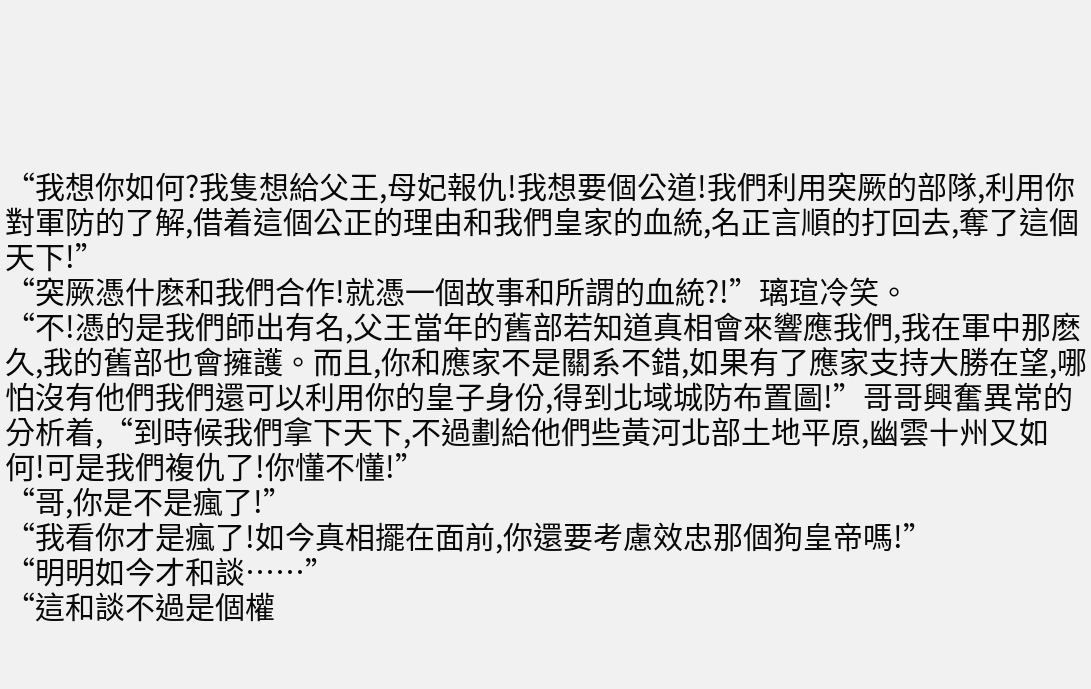“我想你如何?我隻想給父王,母妃報仇!我想要個公道!我們利用突厥的部隊,利用你對軍防的了解,借着這個公正的理由和我們皇家的血統,名正言順的打回去,奪了這個天下!”
“突厥憑什麽和我們合作!就憑一個故事和所謂的血統?!”璃瑄冷笑。
“不!憑的是我們師出有名,父王當年的舊部若知道真相會來響應我們,我在軍中那麽久,我的舊部也會擁護。而且,你和應家不是關系不錯,如果有了應家支持大勝在望,哪怕沒有他們我們還可以利用你的皇子身份,得到北域城防布置圖!”哥哥興奮異常的分析着,“到時候我們拿下天下,不過劃給他們些黃河北部土地平原,幽雲十州又如何!可是我們複仇了!你懂不懂!”
“哥,你是不是瘋了!”
“我看你才是瘋了!如今真相擺在面前,你還要考慮效忠那個狗皇帝嗎!”
“明明如今才和談……”
“這和談不過是個權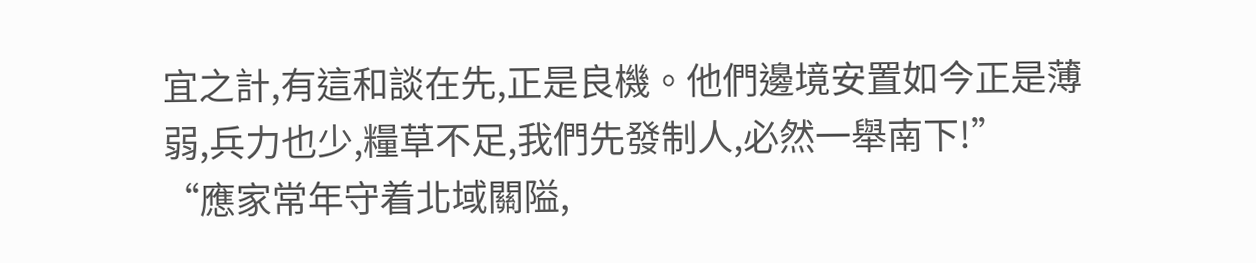宜之計,有這和談在先,正是良機。他們邊境安置如今正是薄弱,兵力也少,糧草不足,我們先發制人,必然一舉南下!”
“應家常年守着北域關隘,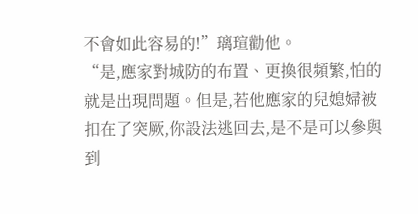不會如此容易的!”璃瑄勸他。
“是,應家對城防的布置、更換很頻繁,怕的就是出現問題。但是,若他應家的兒媳婦被扣在了突厥,你設法逃回去,是不是可以參與到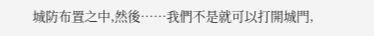城防布置之中,然後……我們不是就可以打開城門,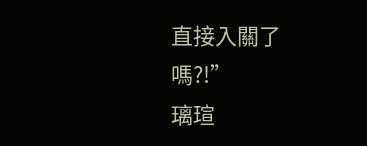直接入關了嗎?!”
璃瑄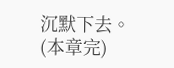沉默下去。
(本章完)